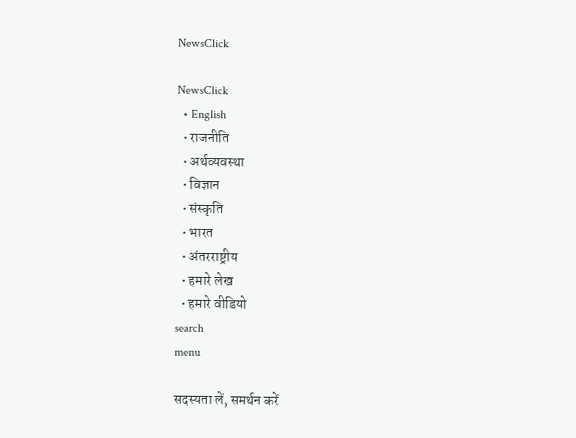NewsClick

NewsClick
  • English
  • राजनीति
  • अर्थव्यवस्था
  • विज्ञान
  • संस्कृति
  • भारत
  • अंतरराष्ट्रीय
  • हमारे लेख
  • हमारे वीडियो
search
menu

सदस्यता लें, समर्थन करें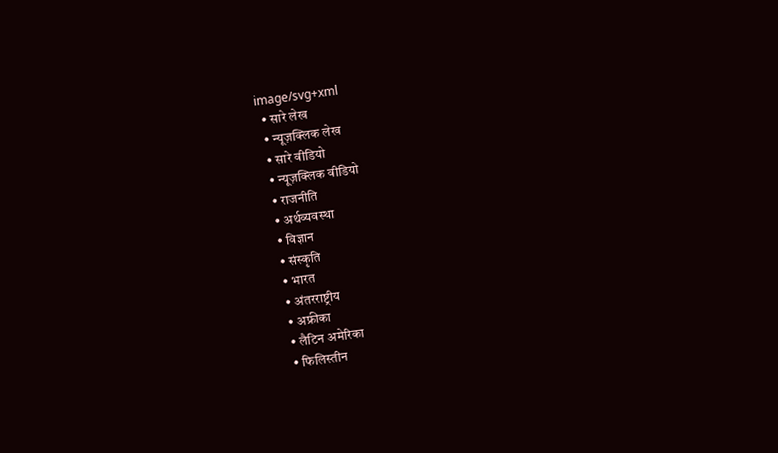image/svg+xml
  • सारे लेख
  • न्यूज़क्लिक लेख
  • सारे वीडियो
  • न्यूज़क्लिक वीडियो
  • राजनीति
  • अर्थव्यवस्था
  • विज्ञान
  • संस्कृति
  • भारत
  • अंतरराष्ट्रीय
  • अफ्रीका
  • लैटिन अमेरिका
  • फिलिस्तीन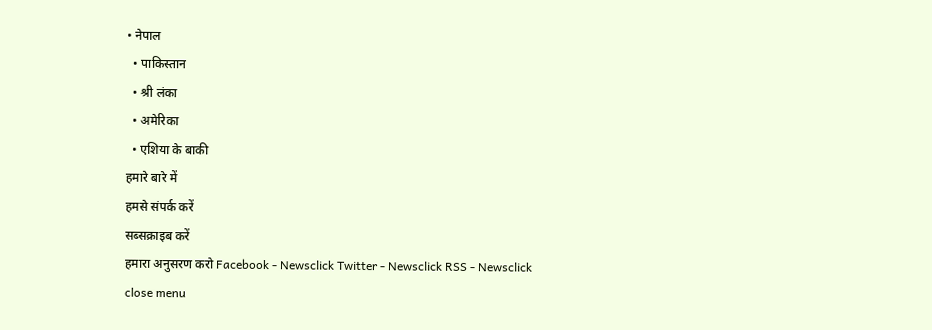• नेपाल
  • पाकिस्तान
  • श्री लंका
  • अमेरिका
  • एशिया के बाकी
हमारे बारे में
हमसे संपर्क करें
सब्सक्राइब करें
हमारा अनुसरण करो Facebook - Newsclick Twitter - Newsclick RSS - Newsclick
close menu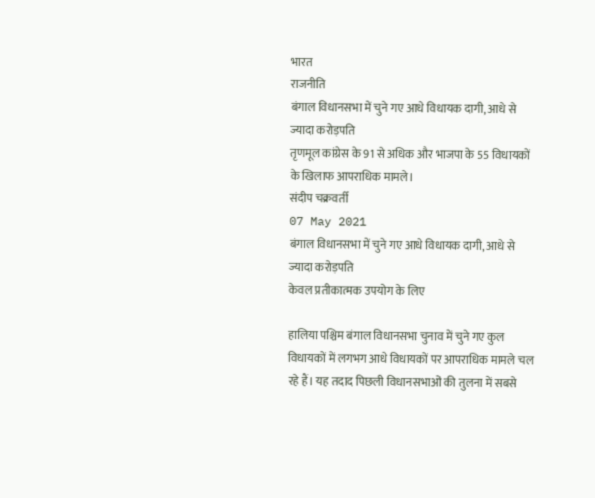भारत
राजनीति
बंगाल विधानसभा में चुने गए आधे विधायक दागी, आधे से ज्यादा करोड़पति
तृणमूल कांग्रेस के 91 से अधिक और भाजपा के 55 विधायकों के खिलाफ आपराधिक मामले।
संदीप चक्रवर्ती
07 May 2021
बंगाल विधानसभा में चुने गए आधे विधायक दागी, आधे से ज्यादा करोड़पति
केवल प्रतीकात्मक उपयोग के लिए

हालिया पश्चिम बंगाल विधानसभा चुनाव में चुने गए कुल विधायकों में लगभग आधे विधायकों पर आपराधिक मामले चल रहे हैं। यह तदाद पिछली विधानसभाओं की तुलना में सबसे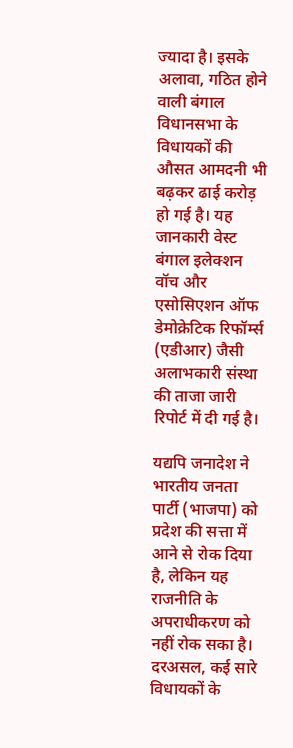ज्यादा है। इसके अलावा, गठित होने वाली बंगाल विधानसभा के विधायकों की औसत आमदनी भी बढ़कर ढाई करोड़ हो गई है। यह जानकारी वेस्ट बंगाल इलेक्शन वॉच और एसोसिएशन ऑफ डेमोक्रेटिक रिफॉर्म्स (एडीआर) जैसी अलाभकारी संस्था की ताजा जारी रिपोर्ट में दी गई है।

यद्यपि जनादेश ने भारतीय जनता पार्टी (भाजपा) को प्रदेश की सत्ता में आने से रोक दिया है, लेकिन यह राजनीति के अपराधीकरण को नहीं रोक सका है। दरअसल, कई सारे विधायकों के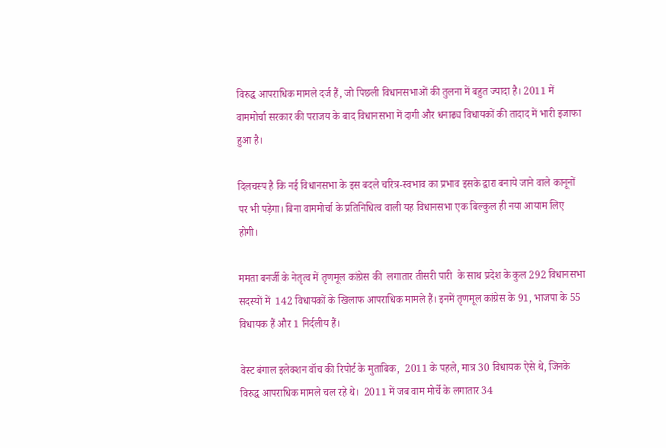विरुद्ध आपराधिक मामले दर्ज हैं, जो पिछली विधानसभाओं की तुलना में बहुत ज्यादा है। 2011 में वाममोर्चा सरकार की पराजय के बाद विधानसभा में दागी और धनाढ्य विधायकों की तादाद में भारी इजाफा हुआ है।

दिलचस्प है कि नई विधानसभा के इस बदले चरित्र-स्वभाव का प्रभाव इसके द्वारा बनाये जाने वाले कानूनों पर भी पड़ेगा। बिना वाममोर्चा के प्रतिनिधित्व वाली यह विधानसभा एक बिल्कुल ही नया आयाम लिए होगी।

ममता बनर्जी के नेतृत्व में तृणमूल कांग्रेस की  लगातार तीसरी पारी  के साथ प्रदेश के कुल 292 विधानसभा सदस्यों में  142 विधायकों के खिलाफ आपराधिक मामले हैं। इनमें तृणमूल कांग्रेस के 91, भाजपा के 55 विधायक हैं और 1 निर्दलीय हैं।

वेस्ट बंगाल इलेक्शन वॉच की रिपोर्ट के मुताबिक,  2011 के पहले, मात्र 30 विधायक ऐसे थे, जिनके विरुद्ध आपराधिक मामले चल रहे थे।  2011 में जब वाम मोर्चे के लगातार 34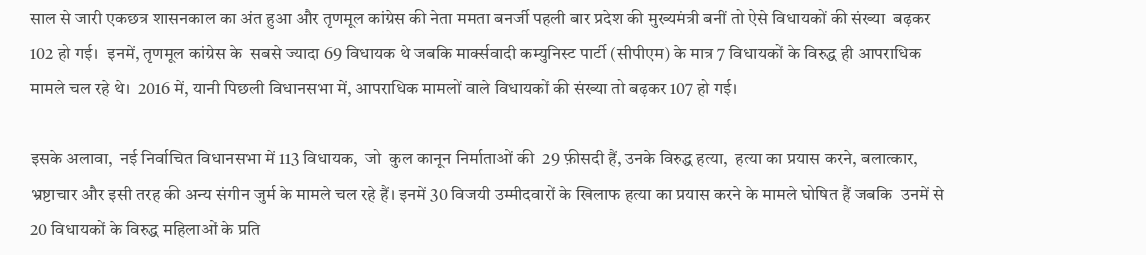साल से जारी एकछत्र शासनकाल का अंत हुआ और तृणमूल कांग्रेस की नेता ममता बनर्जी पहली बार प्रदेश की मुख्यमंत्री बनीं तो ऐसे विधायकों की संख्या  बढ़कर 102 हो गई।  इनमें, तृणमूल कांग्रेस के  सबसे ज्यादा 69 विधायक थे जबकि मार्क्सवादी कम्युनिस्ट पार्टी (सीपीएम) के मात्र 7 विधायकों के विरुद्ध ही आपराधिक मामले चल रहे थे।  2016 में, यानी पिछली विधानसभा में, आपराधिक मामलों वाले विधायकों की संख्या तो बढ़कर 107 हो गई।

इसके अलावा,  नई निर्वाचित विधानसभा में 113 विधायक,  जो  कुल कानून निर्माताओं की  29 फ़ीसदी हैं, उनके विरुद्ध हत्या,  हत्या का प्रयास करने, बलात्कार, भ्रष्टाचार और इसी तरह की अन्य संगीन जुर्म के मामले चल रहे हैं। इनमें 30 विजयी उम्मीदवारों के खिलाफ हत्या का प्रयास करने के मामले घोषित हैं जबकि  उनमें से 20 विधायकों के विरुद्ध महिलाओं के प्रति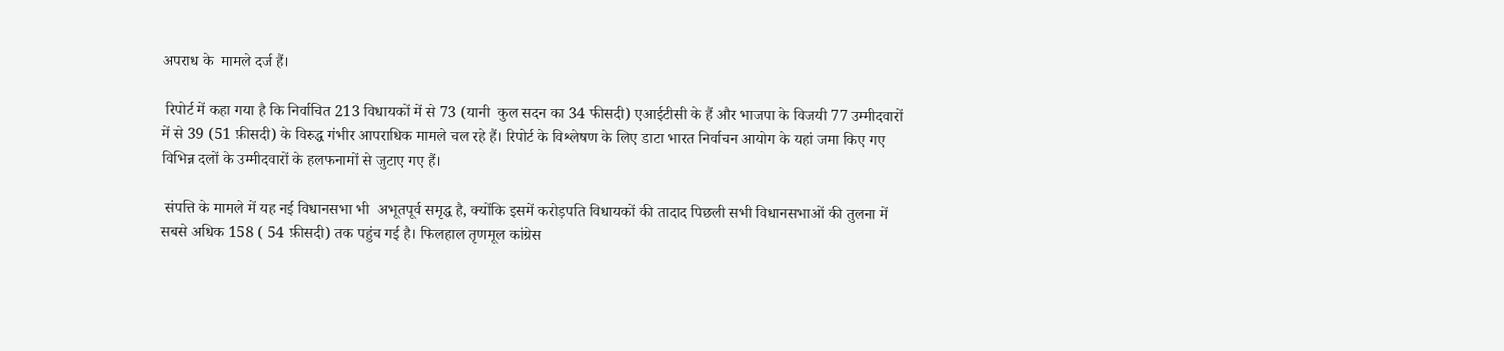अपराध के  मामले दर्ज हैं।

 रिपोर्ट में कहा गया है कि निर्वाचित 213 विधायकों में से 73 (यानी  कुल सदन का 34 फीसदी) एआईटीसी के हैं और भाजपा के विजयी 77 उम्मीदवारों में से 39 (51 फ़ीसदी) के विरुद्ध गंभीर आपराधिक मामले चल रहे हैं। रिपोर्ट के विश्लेषण के लिए डाटा भारत निर्वाचन आयोग के यहां जमा किए गए विभिन्न दलों के उम्मीदवारों के हलफनामों से जुटाए गए हैं।

 संपत्ति के मामले में यह नई विधानसभा भी  अभूतपूर्व समृद्ध है, क्योंकि इसमें करोड़पति विधायकों की तादाद पिछली सभी विधानसभाओं की तुलना में सबसे अधिक 158 ( 54 फ़ीसदी) तक पहुंच गई है। फिलहाल तृणमूल कांग्रेस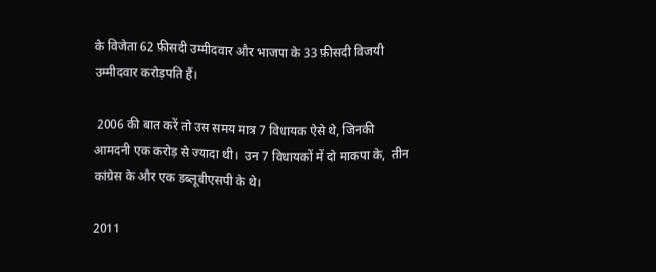के विजेता 62 फ़ीसदी उम्मीदवार और भाजपा के 33 फ़ीसदी विजयी उम्मीदवार करोड़पति हैं।

 2006 की बात करें तो उस समय मात्र 7 विधायक ऐसे थे, जिनकी आमदनी एक करोड़ से ज्यादा थी।  उन 7 विधायकों में दो माकपा के,  तीन कांग्रेस के और एक डब्लूबीएसपी के थे।

2011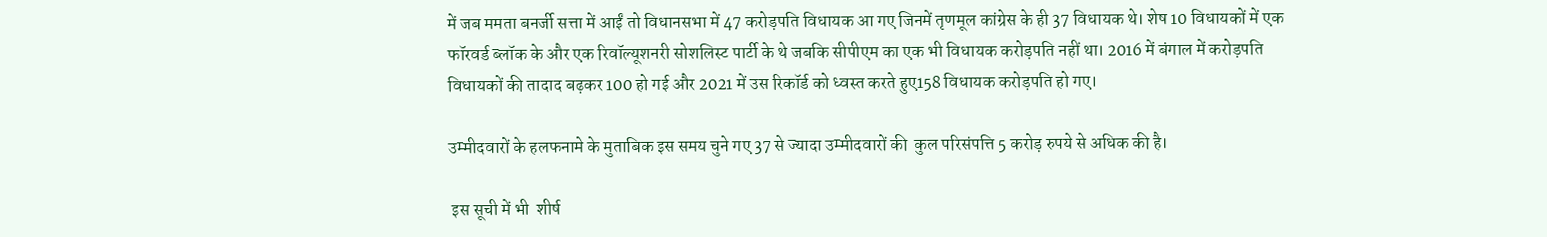में जब ममता बनर्जी सत्ता में आईं तो विधानसभा में 47 करोड़पति विधायक आ गए जिनमें तृणमूल कांग्रेस के ही 37 विधायक थे। शेष 10 विधायकों में एक फॉरवर्ड ब्लॉक के और एक रिवॉल्यूशनरी सोशलिस्ट पार्टी के थे जबकि सीपीएम का एक भी विधायक करोड़पति नहीं था। 2016 में बंगाल में करोड़पति विधायकों की तादाद बढ़कर 100 हो गई और 2021 में उस रिकॉर्ड को ध्वस्त करते हुए158 विधायक करोड़पति हो गए।

उम्मीदवारों के हलफनामे के मुताबिक इस समय चुने गए 37 से ज्यादा उम्मीदवारों की  कुल परिसंपत्ति 5 करोड़ रुपये से अधिक की है।

 इस सूची में भी  शीर्ष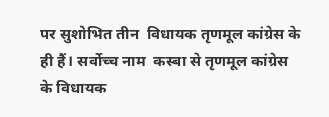पर सुशोभित तीन  विधायक तृणमूल कांग्रेस के ही हैं। सर्वोच्च नाम  कस्बा से तृणमूल कांग्रेस के विधायक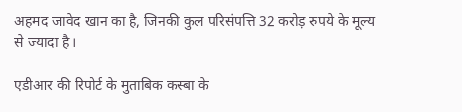अहमद जावेद खान का है, जिनकी कुल परिसंपत्ति 32 करोड़ रुपये के मूल्य से ज्यादा है।

एडीआर की रिपोर्ट के मुताबिक कस्बा के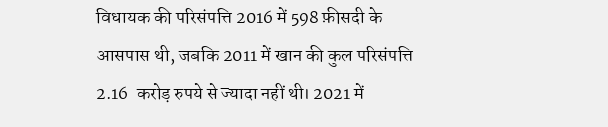विधायक की परिसंपत्ति 2016 में 598 फ़ीसदी के आसपास थी, जबकि 2011 में खान की कुल परिसंपत्ति 2.16  करोड़ रुपये से ज्यादा नहीं थी। 2021 में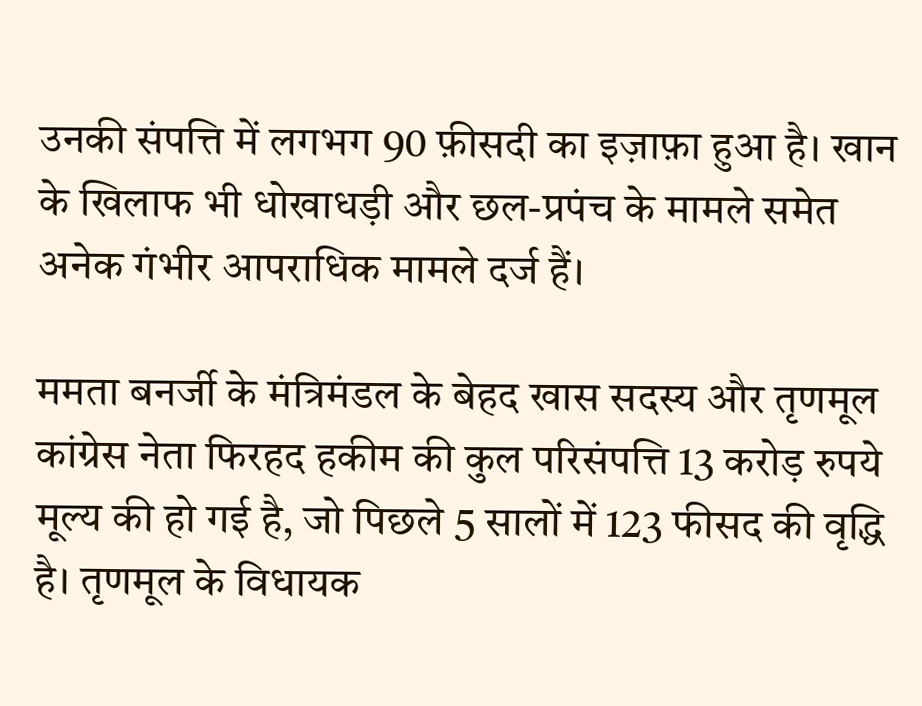उनकी संपत्ति में लगभग 90 फ़ीसदी का इज़ाफ़ा हुआ है। खान के खिलाफ भी धोखाधड़ी और छल-प्रपंच के मामले समेत अनेक गंभीर आपराधिक मामले दर्ज हैं।

ममता बनर्जी के मंत्रिमंडल के बेहद खास सदस्य और तृणमूल कांग्रेस नेता फिरहद हकीम की कुल परिसंपत्ति 13 करोड़ रुपये मूल्य की हो गई है, जो पिछले 5 सालों में 123 फीसद की वृद्धि है। तृणमूल के विधायक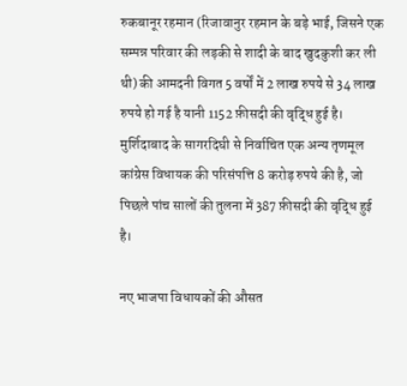रुकबानूर रहमान (रिजावानुर रहमान के बड़े भाई, जिसने एक सम्पन्न परिवार की लड़की से शादी के बाद खुदकुशी कर ली थी) की आमदनी विगत 5 वर्षों में 2 लाख रुपये से 34 लाख रुपये हो गई है यानी 1152 फ़ीसदी की वृद्धि हुई है। मुर्शिदाबाद के सागरदिघी से निर्वाचित एक अन्य तृणमूल कांग्रेस विधायक की परिसंपत्ति 8 करोड़ रुपये की है, जो पिछले पांच सालों की तुलना में 387 फ़ीसदी की वृद्धि हुई है।

नए भाजपा विधायकों की औसत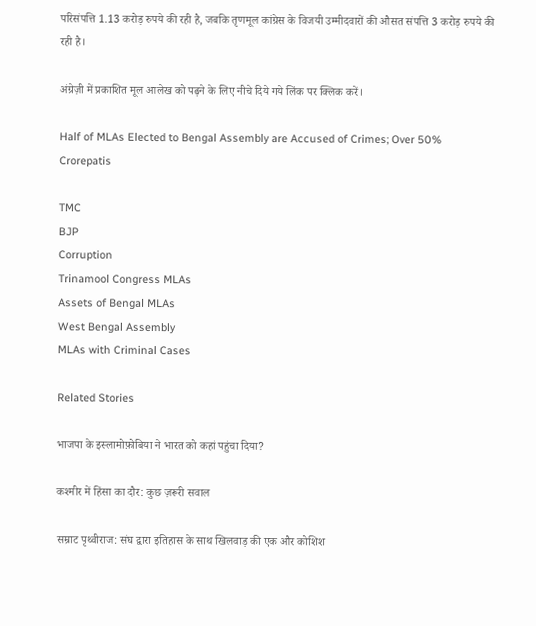परिसंपत्ति 1.13 करोड़ रुपये की रही है, जबकि तृणमूल कांग्रेस के विजयी उम्मीदवारों की औसत संपत्ति 3 करोड़ रुपये की रही है।

अंग्रेज़ी में प्रकाशित मूल आलेख को पढ़ने के लिए नीचे दिये गये लिंक पर क्लिक करें।

Half of MLAs Elected to Bengal Assembly are Accused of Crimes; Over 50% Crorepatis

TMC
BJP
Corruption
Trinamool Congress MLAs
Assets of Bengal MLAs
West Bengal Assembly
MLAs with Criminal Cases

Related Stories

भाजपा के इस्लामोफ़ोबिया ने भारत को कहां पहुंचा दिया?

कश्मीर में हिंसा का दौर: कुछ ज़रूरी सवाल

सम्राट पृथ्वीराज: संघ द्वारा इतिहास के साथ खिलवाड़ की एक और कोशिश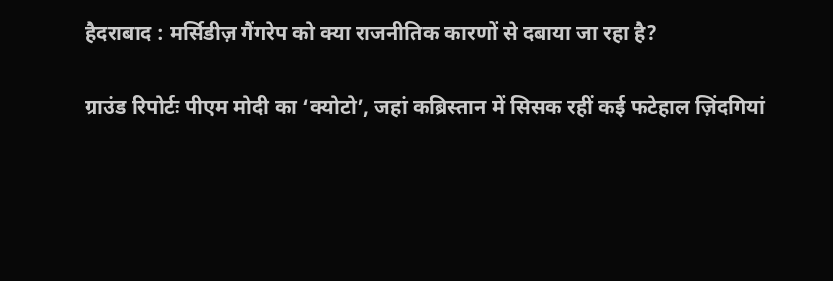हैदराबाद : मर्सिडीज़ गैंगरेप को क्या राजनीतिक कारणों से दबाया जा रहा है?

ग्राउंड रिपोर्टः पीएम मोदी का ‘क्योटो’, जहां कब्रिस्तान में सिसक रहीं कई फटेहाल ज़िंदगियां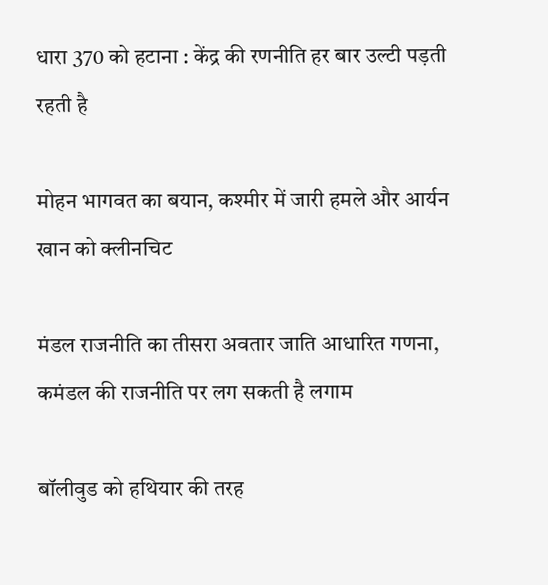धारा 370 को हटाना : केंद्र की रणनीति हर बार उल्टी पड़ती रहती है

मोहन भागवत का बयान, कश्मीर में जारी हमले और आर्यन खान को क्लीनचिट

मंडल राजनीति का तीसरा अवतार जाति आधारित गणना, कमंडल की राजनीति पर लग सकती है लगाम

बॉलीवुड को हथियार की तरह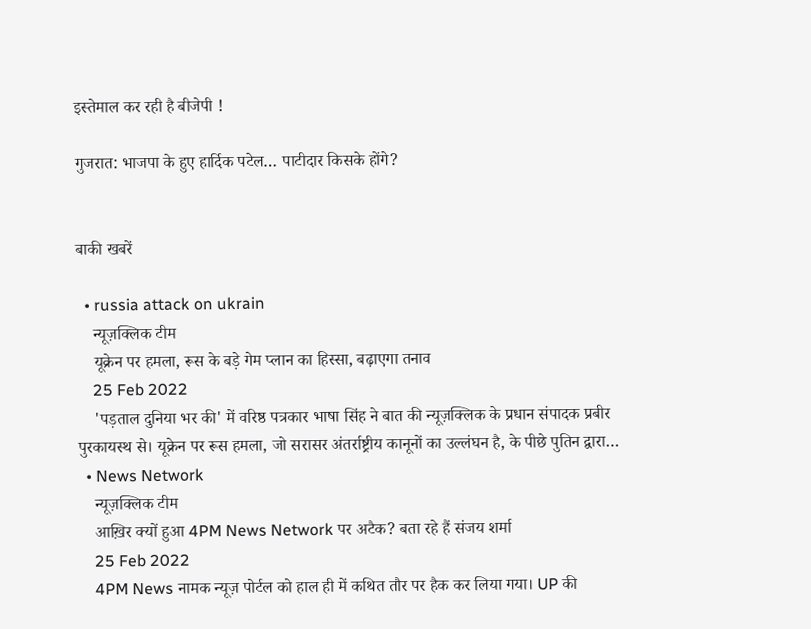इस्तेमाल कर रही है बीजेपी !

गुजरात: भाजपा के हुए हार्दिक पटेल… पाटीदार किसके होंगे?


बाकी खबरें

  • russia attack on ukrain
    न्यूज़क्लिक टीम
    यूक्रेन पर हमला, रूस के बड़े गेम प्लान का हिस्सा, बढ़ाएगा तनाव
    25 Feb 2022
    'पड़ताल दुनिया भर की' में वरिष्ठ पत्रकार भाषा सिंह ने बात की न्यूज़क्लिक के प्रधान संपादक प्रबीर पुरकायस्थ से। यूक्रेन पर रूस हमला, जो सरासर अंतर्राष्ट्रीय कानूनों का उल्लंघन है, के पीछे पुतिन द्वारा…
  • News Network
    न्यूज़क्लिक टीम
    आख़िर क्यों हुआ 4PM News Network पर अटैक? बता रहे हैं संजय शर्मा
    25 Feb 2022
    4PM News नामक न्यूज़ पोर्टल को हाल ही में कथित तौर पर हैक कर लिया गया। UP की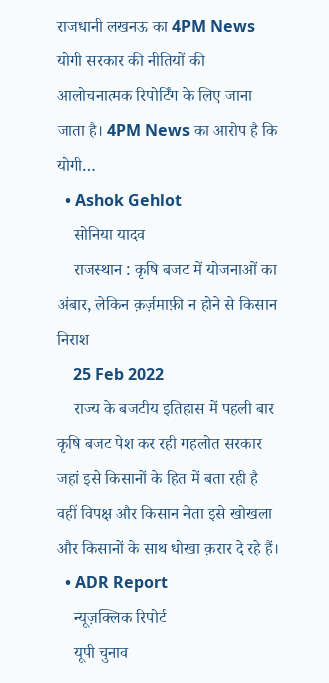राजधानी लखनऊ का 4PM News योगी सरकार की नीतियों की आलोचनात्मक रिपोर्टिंग के लिए जाना जाता है। 4PM News का आरोप है कि योगी…
  • Ashok Gehlot
    सोनिया यादव
    राजस्थान : कृषि बजट में योजनाओं का अंबार, लेकिन क़र्ज़माफ़ी न होने से किसान निराश
    25 Feb 2022
    राज्य के बजटीय इतिहास में पहली बार कृषि बजट पेश कर रही गहलोत सरकार जहां इसे किसानों के हित में बता रही है वहीं विपक्ष और किसान नेता इसे खोखला और किसानों के साथ धोखा क़रार दे रहे हैं।
  • ADR Report
    न्यूज़क्लिक रिपोर्ट
    यूपी चुनाव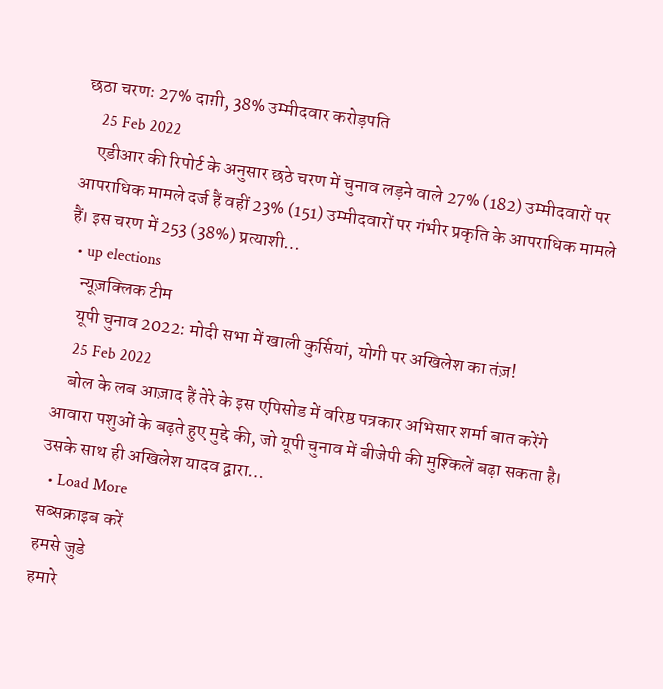छठा चरणः 27% दाग़ी, 38% उम्मीदवार करोड़पति
    25 Feb 2022
    एडीआर की रिपोर्ट के अनुसार छठे चरण में चुनाव लड़ने वाले 27% (182) उम्मीदवारों पर आपराधिक मामले दर्ज हैं वहीं 23% (151) उम्मीदवारों पर गंभीर प्रकृति के आपराधिक मामले हैं। इस चरण में 253 (38%) प्रत्याशी…
  • up elections
    न्यूज़क्लिक टीम
    यूपी चुनाव 2022: मोदी सभा में खाली कुर्सियां, योगी पर अखिलेश का तंज़!
    25 Feb 2022
    बोल के लब आज़ाद हैं तेरे के इस एपिसोड में वरिष्ठ पत्रकार अभिसार शर्मा बात करेंगे आवारा पशुओं के बढ़ते हुए मुद्दे की, जो यूपी चुनाव में बीजेपी की मुश्किलें बढ़ा सकता है। उसके साथ ही अखिलेश यादव द्वारा…
  • Load More
सब्सक्राइब करें
हमसे जुडे
हमारे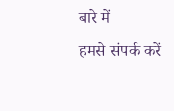बारे में
हमसे संपर्क करें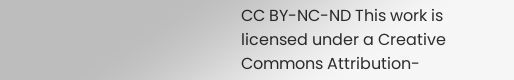CC BY-NC-ND This work is licensed under a Creative Commons Attribution-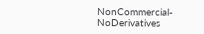NonCommercial-NoDerivatives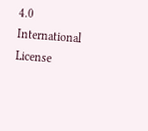4.0 International License